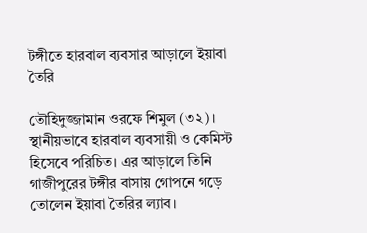টঙ্গীতে হারবাল ব্যবসার আড়ালে ইয়াবা তৈরি

তৌহিদুজ্জামান ওরফে শিমুল (৩২)। স্থানীয়ভাবে হারবাল ব্যবসায়ী ও কেমিস্ট হিসেবে পরিচিত। এর আড়ালে তিনি গাজীপুরের টঙ্গীর বাসায় গোপনে গড়ে তোলেন ইয়াবা তৈরির ল্যাব।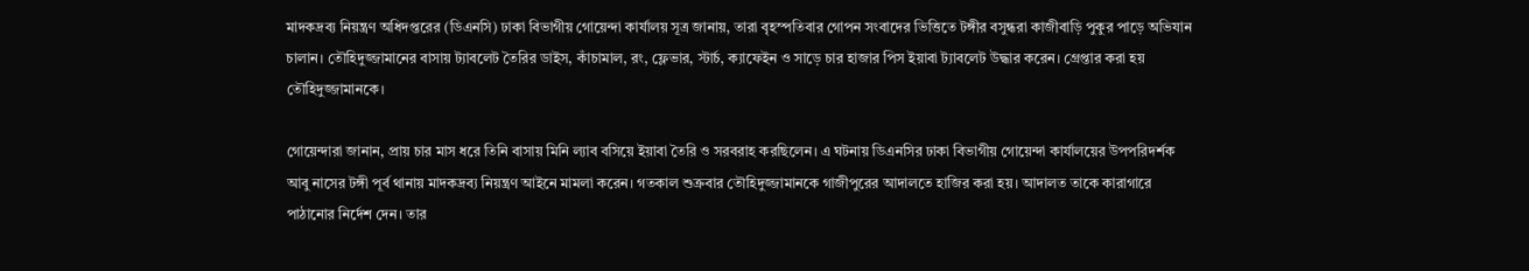মাদকদ্রব্য নিয়ন্ত্রণ অধিদপ্তরের (ডিএনসি) ঢাকা বিভাগীয় গোয়েন্দা কার্যালয় সূত্র জানায়, তারা বৃহস্পতিবার গোপন সংবাদের ভিত্তিতে টঙ্গীর বসুন্ধরা কাজীবাড়ি পুকুর পাড়ে অভিযান চালান। তৌহিদুজ্জামানের বাসায় ট্যাবলেট তৈরির ডাইস, কাঁচামাল, রং, ফ্লেভার, স্টার্চ, ক্যাফেইন ও সাড়ে চার হাজার পিস ইয়াবা ট্যাবলেট উদ্ধার করেন। গ্রেপ্তার করা হয় তৌহিদুজ্জামানকে।

গোয়েন্দারা জানান, প্রায় চার মাস ধরে তিনি বাসায় মিনি ল্যাব বসিয়ে ইয়াবা তৈরি ও সরবরাহ করছিলেন। এ ঘটনায় ডিএনসির ঢাকা বিভাগীয় গোয়েন্দা কার্যালয়ের উপপরিদর্শক আবু নাসের টঙ্গী পূর্ব থানায় মাদকদ্রব্য নিয়ন্ত্রণ আইনে মামলা করেন। গতকাল শুক্রবার তৌহিদুজ্জামানকে গাজীপুরের আদালতে হাজির করা হয়। আদালত তাকে কারাগারে পাঠানোর নির্দেশ দেন। তার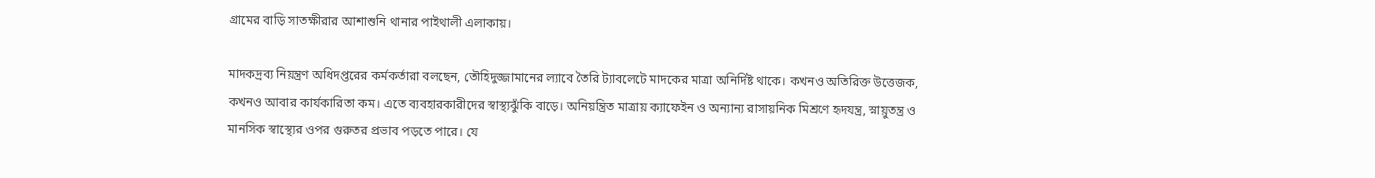গ্রামের বাড়ি সাতক্ষীরার আশাশুনি থানার পাইথালী এলাকায়।

মাদকদ্রব্য নিয়ন্ত্রণ অধিদপ্তরের কর্মকর্তারা বলছেন, তৌহিদুজ্জামানের ল্যাবে তৈরি ট্যাবলেটে মাদকের মাত্রা অনির্দিষ্ট থাকে। কখনও অতিরিক্ত উত্তেজক, কখনও আবার কার্যকারিতা কম। এতে ব্যবহারকারীদের স্বাস্থ্যঝুঁকি বাড়ে। অনিয়ন্ত্রিত মাত্রায় ক্যাফেইন ও অন্যান্য রাসায়নিক মিশ্রণে হৃদযন্ত্র, স্নায়ুতন্ত্র ও মানসিক স্বাস্থ্যের ওপর গুরুতর প্রভাব পড়তে পারে। যে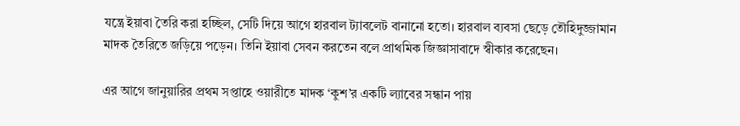যন্ত্রে ইয়াবা তৈরি করা হচ্ছিল, সেটি দিয়ে আগে হারবাল ট্যাবলেট বানানো হতো। হারবাল ব্যবসা ছেড়ে তৌহিদুজ্জামান মাদক তৈরিতে জড়িয়ে পড়েন। তিনি ইয়াবা সেবন করতেন বলে প্রাথমিক জিজ্ঞাসাবাদে স্বীকার করেছেন।

এর আগে জানুয়ারির প্রথম সপ্তাহে ওয়ারীতে মাদক ‘কুশ’র একটি ল্যাবের সন্ধান পায়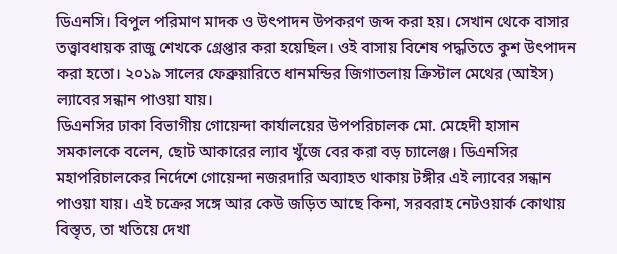ডিএনসি। বিপুল পরিমাণ মাদক ও উৎপাদন উপকরণ জব্দ করা হয়। সেখান থেকে বাসার তত্ত্বাবধায়ক রাজু শেখকে গ্রেপ্তার করা হয়েছিল। ওই বাসায় বিশেষ পদ্ধতিতে কুশ উৎপাদন করা হতো। ২০১৯ সালের ফেব্রুয়ারিতে ধানমন্ডির জিগাতলায় ক্রিস্টাল মেথের (আইস) ল্যাবের সন্ধান পাওয়া যায়।
ডিএনসির ঢাকা বিভাগীয় গোয়েন্দা কার্যালয়ের উপপরিচালক মো. মেহেদী হাসান সমকালকে বলেন, ছোট আকারের ল্যাব খুঁজে বের করা বড় চ্যালেঞ্জ। ডিএনসির মহাপরিচালকের নির্দেশে গোয়েন্দা নজরদারি অব্যাহত থাকায় টঙ্গীর এই ল্যাবের সন্ধান পাওয়া যায়। এই চক্রের সঙ্গে আর কেউ জড়িত আছে কিনা, সরবরাহ নেটওয়ার্ক কোথায় বিস্তৃত, তা খতিয়ে দেখা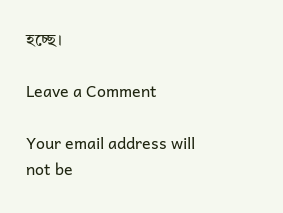হচ্ছে।

Leave a Comment

Your email address will not be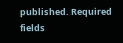published. Required fields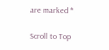are marked *

Scroll to Top